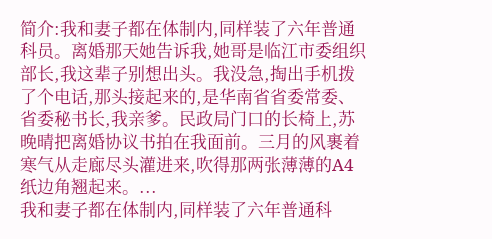简介:我和妻子都在体制内,同样装了六年普通科员。离婚那天她告诉我,她哥是临江市委组织部长,我这辈子别想出头。我没急,掏出手机拨了个电话,那头接起来的,是华南省省委常委、省委秘书长,我亲爹。民政局门口的长椅上,苏晚晴把离婚协议书拍在我面前。三月的风裹着寒气从走廊尽头灌进来,吹得那两张薄薄的A4纸边角翘起来。...
我和妻子都在体制内,同样装了六年普通科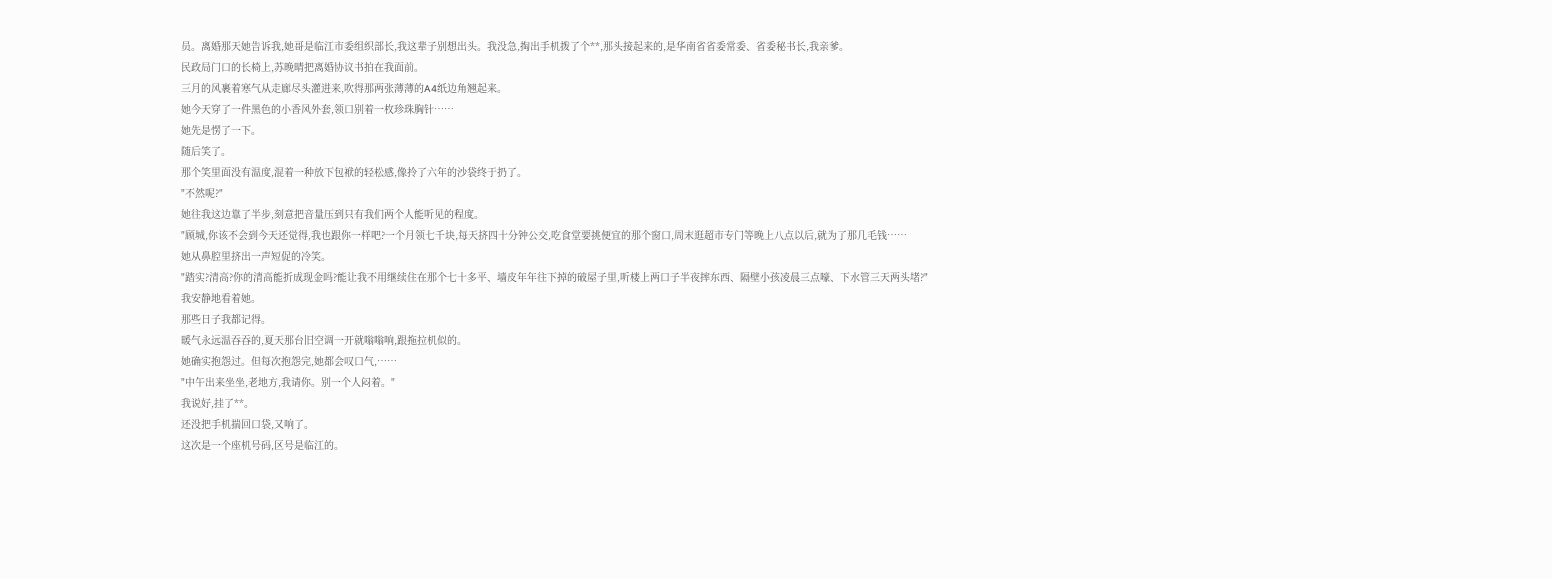员。离婚那天她告诉我,她哥是临江市委组织部长,我这辈子别想出头。我没急,掏出手机拨了个**,那头接起来的,是华南省省委常委、省委秘书长,我亲爹。
民政局门口的长椅上,苏晚晴把离婚协议书拍在我面前。
三月的风裹着寒气从走廊尽头灌进来,吹得那两张薄薄的A4纸边角翘起来。
她今天穿了一件黑色的小香风外套,领口别着一枚珍珠胸针……
她先是愣了一下。
随后笑了。
那个笑里面没有温度,混着一种放下包袱的轻松感,像拎了六年的沙袋终于扔了。
"不然呢?"
她往我这边靠了半步,刻意把音量压到只有我们两个人能听见的程度。
"顾城,你该不会到今天还觉得,我也跟你一样吧?一个月领七千块,每天挤四十分钟公交,吃食堂要挑便宜的那个窗口,周末逛超市专门等晚上八点以后,就为了那几毛钱……
她从鼻腔里挤出一声短促的冷笑。
"踏实?清高?你的清高能折成现金吗?能让我不用继续住在那个七十多平、墙皮年年往下掉的破屋子里,听楼上两口子半夜摔东西、隔壁小孩凌晨三点嚎、下水管三天两头堵?"
我安静地看着她。
那些日子我都记得。
暖气永远温吞吞的,夏天那台旧空调一开就嗡嗡响,跟拖拉机似的。
她确实抱怨过。但每次抱怨完,她都会叹口气,……
"中午出来坐坐,老地方,我请你。别一个人闷着。"
我说好,挂了**。
还没把手机揣回口袋,又响了。
这次是一个座机号码,区号是临江的。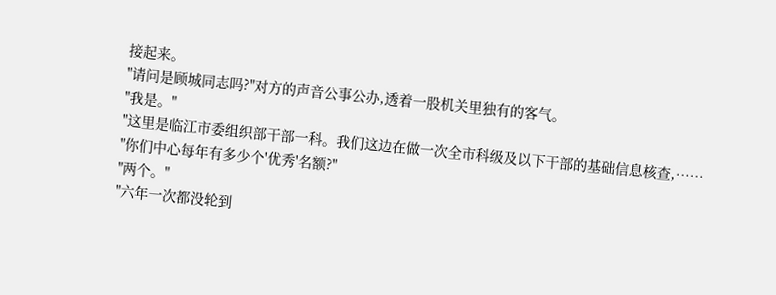接起来。
"请问是顾城同志吗?"对方的声音公事公办,透着一股机关里独有的客气。
"我是。"
"这里是临江市委组织部干部一科。我们这边在做一次全市科级及以下干部的基础信息核查,……
"你们中心每年有多少个'优秀'名额?"
"两个。"
"六年一次都没轮到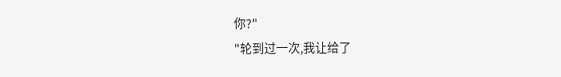你?"
"轮到过一次,我让给了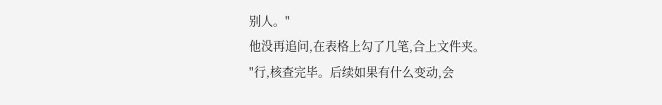别人。"
他没再追问,在表格上勾了几笔,合上文件夹。
"行,核查完毕。后续如果有什么变动,会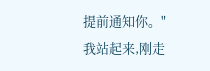提前通知你。"
我站起来,刚走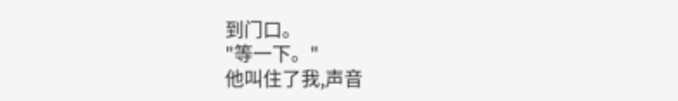到门口。
"等一下。"
他叫住了我,声音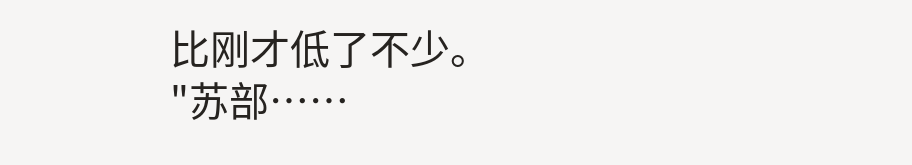比刚才低了不少。
"苏部……